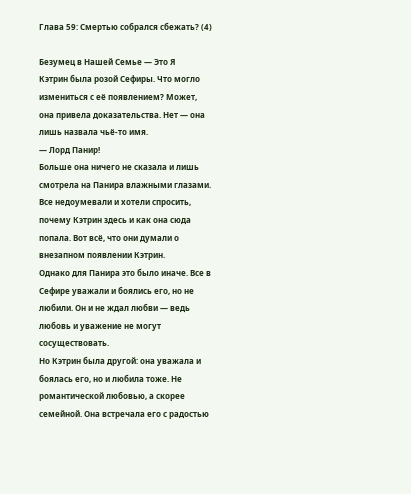Глава 59: Смертью собрался сбежать? (4)

Безумец в Нашей Семье — Это Я
Кэтрин была розой Сефиры. Что могло измениться с её появлением? Может, она привела доказательства. Нет — она лишь назвала чьё-то имя.
— Лорд Панир!
Больше она ничего не сказала и лишь смотрела на Панира влажными глазами. Все недоумевали и хотели спросить, почему Кэтрин здесь и как она сюда попала. Вот всё, что они думали о внезапном появлении Кэтрин.
Однако для Панира это было иначе. Все в Сефире уважали и боялись его, но не любили. Он и не ждал любви — ведь любовь и уважение не могут сосуществовать.
Но Кэтрин была другой: она уважала и боялась его, но и любила тоже. Не романтической любовью, а скорее семейной. Она встречала его с радостью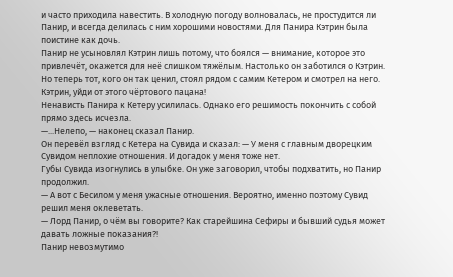и часто приходила навестить. В холодную погоду волновалась, не простудится ли Панир, и всегда делилась с ним хорошими новостями. Для Панира Кэтрин была поистине как дочь.
Панир не усыновлял Кэтрин лишь потому, что боялся — внимание, которое это привлечёт, окажется для неё слишком тяжёлым. Настолько он заботился о Кэтрин. Но теперь тот, кого он так ценил, стоял рядом с самим Кетером и смотрел на него.
Кэтрин, уйди от этого чёртового пацана!
Ненависть Панира к Кетеру усилилась. Однако его решимость покончить с собой прямо здесь исчезла.
—...Нелепо, — наконец сказал Панир.
Он перевёл взгляд с Кетера на Сувида и сказал: — У меня с главным дворецким Сувидом неплохие отношения. И догадок у меня тоже нет.
Губы Сувида изогнулись в улыбке. Он уже заговорил, чтобы подхватить, но Панир продолжил.
— А вот с Бесилом у меня ужасные отношения. Вероятно, именно поэтому Сувид решил меня оклеветать.
— Лорд Панир, о чём вы говорите? Как старейшина Сефиры и бывший судья может давать ложные показания?!
Панир невозмутимо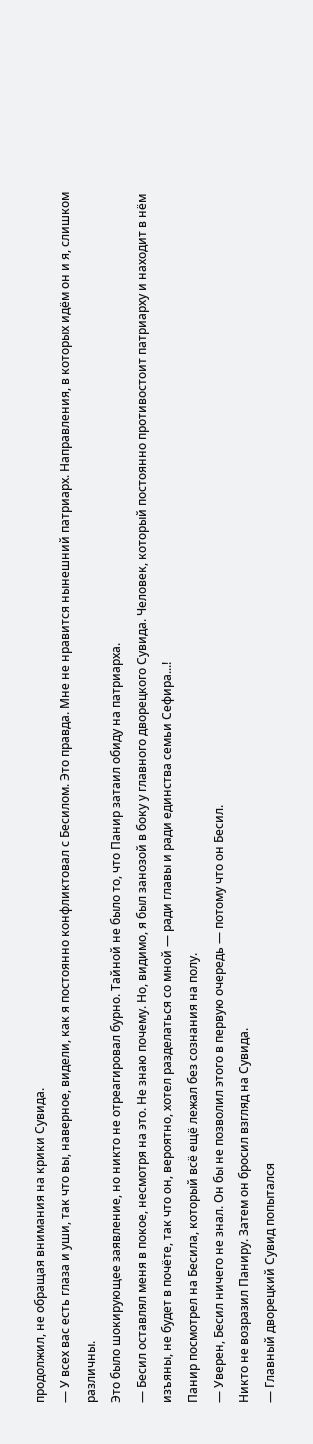продолжил, не обращая внимания на крики Сувида.
— У всех вас есть глаза и уши, так что вы, наверное, видели, как я постоянно конфликтовал с Бесилом. Это правда. Мне не нравится нынешний патриарх. Направления, в которых идём он и я, слишком различны.
Это было шокирующее заявление, но никто не отреагировал бурно. Тайной не было то, что Панир затаил обиду на патриарха.
— Бесил оставлял меня в покое, несмотря на это. Не знаю почему. Но, видимо, я был занозой в боку у главного дворецкого Сувида. Человек, который постоянно противостоит патриарху и находит в нём изъяны, не будет в почёте, так что он, вероятно, хотел разделаться со мной — ради главы и ради единства семьи Сефира...!
Панир посмотрел на Бесила, который всё ещё лежал без сознания на полу.
— Уверен, Бесил ничего не знал. Он бы не позволил этого в первую очередь — потому что он Бесил.
Никто не возразил Паниру. Затем он бросил взгляд на Сувида.
— Главный дворецкий Сувид попытался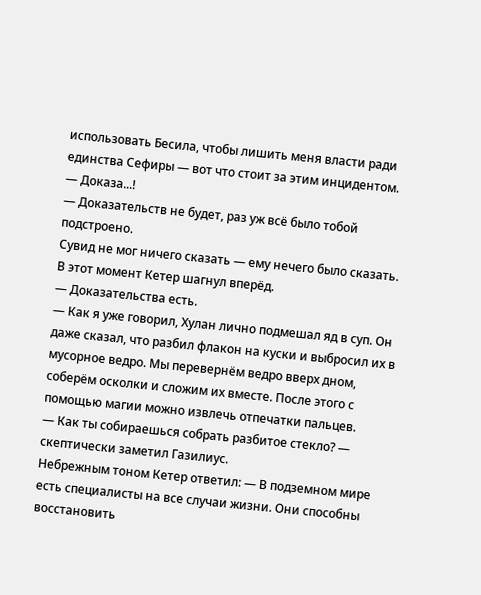использовать Бесила, чтобы лишить меня власти ради единства Сефиры — вот что стоит за этим инцидентом.
— Доказа...!
— Доказательств не будет, раз уж всё было тобой подстроено.
Сувид не мог ничего сказать — ему нечего было сказать.
В этот момент Кетер шагнул вперёд.
— Доказательства есть.
— Как я уже говорил, Хулан лично подмешал яд в суп. Он даже сказал, что разбил флакон на куски и выбросил их в мусорное ведро. Мы перевернём ведро вверх дном, соберём осколки и сложим их вместе. После этого с помощью магии можно извлечь отпечатки пальцев.
— Как ты собираешься собрать разбитое стекло? — скептически заметил Газилиус.
Небрежным тоном Кетер ответил: — В подземном мире есть специалисты на все случаи жизни. Они способны восстановить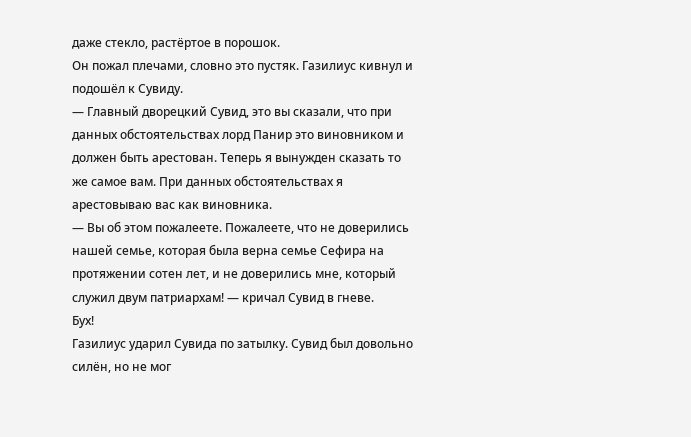даже стекло, растёртое в порошок.
Он пожал плечами, словно это пустяк. Газилиус кивнул и подошёл к Сувиду.
— Главный дворецкий Сувид, это вы сказали, что при данных обстоятельствах лорд Панир это виновником и должен быть арестован. Теперь я вынужден сказать то же самое вам. При данных обстоятельствах я арестовываю вас как виновника.
— Вы об этом пожалеете. Пожалеете, что не доверились нашей семье, которая была верна семье Сефира на протяжении сотен лет, и не доверились мне, который служил двум патриархам! — кричал Сувид в гневе.
Бух!
Газилиус ударил Сувида по затылку. Сувид был довольно силён, но не мог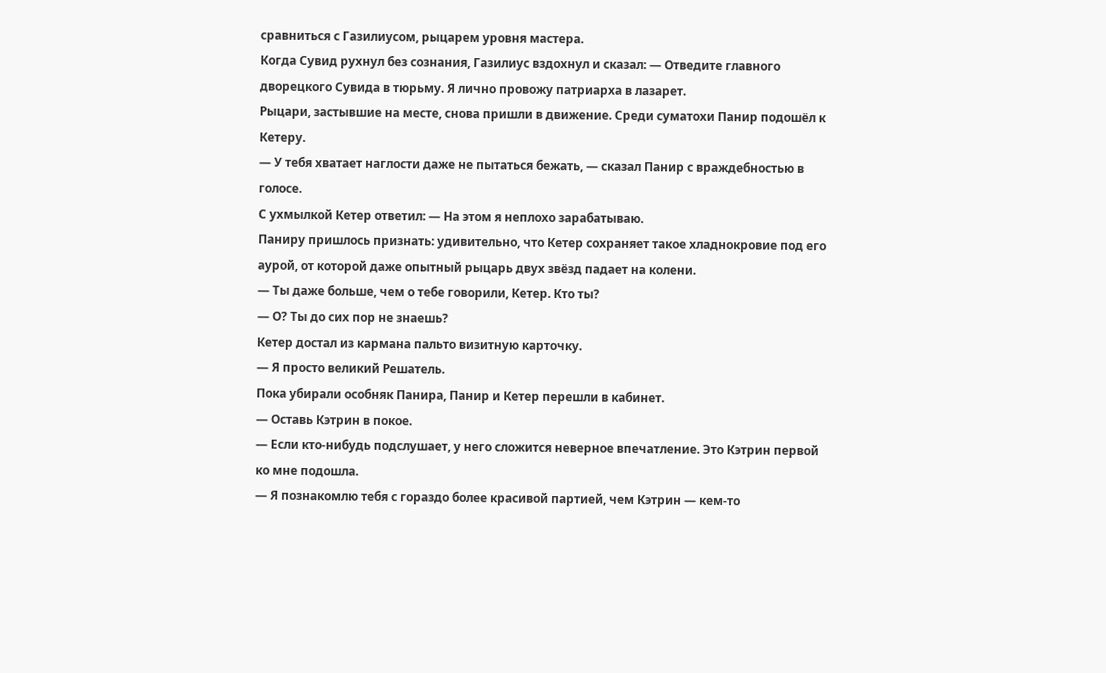сравниться с Газилиусом, рыцарем уровня мастера.
Когда Сувид рухнул без сознания, Газилиус вздохнул и сказал: — Отведите главного дворецкого Сувида в тюрьму. Я лично провожу патриарха в лазарет.
Рыцари, застывшие на месте, снова пришли в движение. Среди суматохи Панир подошёл к Кетеру.
— У тебя хватает наглости даже не пытаться бежать, — сказал Панир с враждебностью в голосе.
С ухмылкой Кетер ответил: — На этом я неплохо зарабатываю.
Паниру пришлось признать: удивительно, что Кетер сохраняет такое хладнокровие под его аурой, от которой даже опытный рыцарь двух звёзд падает на колени.
— Ты даже больше, чем о тебе говорили, Кетер. Кто ты?
— О? Ты до сих пор не знаешь?
Кетер достал из кармана пальто визитную карточку.
— Я просто великий Решатель.
Пока убирали особняк Панира, Панир и Кетер перешли в кабинет.
— Оставь Кэтрин в покое.
— Если кто-нибудь подслушает, у него сложится неверное впечатление. Это Кэтрин первой ко мне подошла.
— Я познакомлю тебя с гораздо более красивой партией, чем Кэтрин — кем-то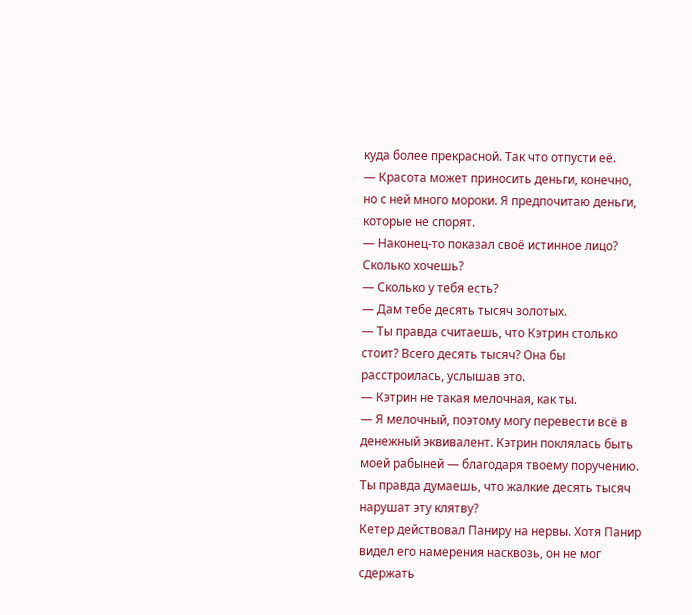куда более прекрасной. Так что отпусти её.
— Красота может приносить деньги, конечно, но с ней много мороки. Я предпочитаю деньги, которые не спорят.
— Наконец-то показал своё истинное лицо? Сколько хочешь?
— Сколько у тебя есть?
— Дам тебе десять тысяч золотых.
— Ты правда считаешь, что Кэтрин столько стоит? Всего десять тысяч? Она бы расстроилась, услышав это.
— Кэтрин не такая мелочная, как ты.
— Я мелочный, поэтому могу перевести всё в денежный эквивалент. Кэтрин поклялась быть моей рабыней — благодаря твоему поручению. Ты правда думаешь, что жалкие десять тысяч нарушат эту клятву?
Кетер действовал Паниру на нервы. Хотя Панир видел его намерения насквозь, он не мог сдержать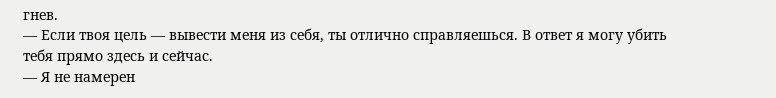гнев.
— Если твоя цель — вывести меня из себя, ты отлично справляешься. В ответ я могу убить тебя прямо здесь и сейчас.
— Я не намерен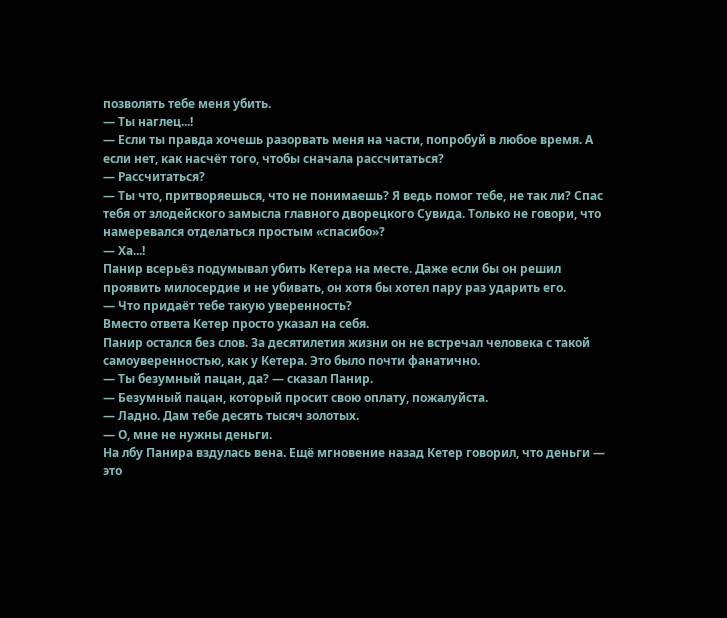позволять тебе меня убить.
— Ты наглец...!
— Если ты правда хочешь разорвать меня на части, попробуй в любое время. А если нет, как насчёт того, чтобы сначала рассчитаться?
— Рассчитаться?
— Ты что, притворяешься, что не понимаешь? Я ведь помог тебе, не так ли? Спас тебя от злодейского замысла главного дворецкого Сувида. Только не говори, что намеревался отделаться простым «спасибо»?
— Ха...!
Панир всерьёз подумывал убить Кетера на месте. Даже если бы он решил проявить милосердие и не убивать, он хотя бы хотел пару раз ударить его.
— Что придаёт тебе такую уверенность?
Вместо ответа Кетер просто указал на себя.
Панир остался без слов. За десятилетия жизни он не встречал человека с такой самоуверенностью, как у Кетера. Это было почти фанатично.
— Ты безумный пацан, да? — сказал Панир.
— Безумный пацан, который просит свою оплату, пожалуйста.
— Ладно. Дам тебе десять тысяч золотых.
— О, мне не нужны деньги.
На лбу Панира вздулась вена. Ещё мгновение назад Кетер говорил, что деньги — это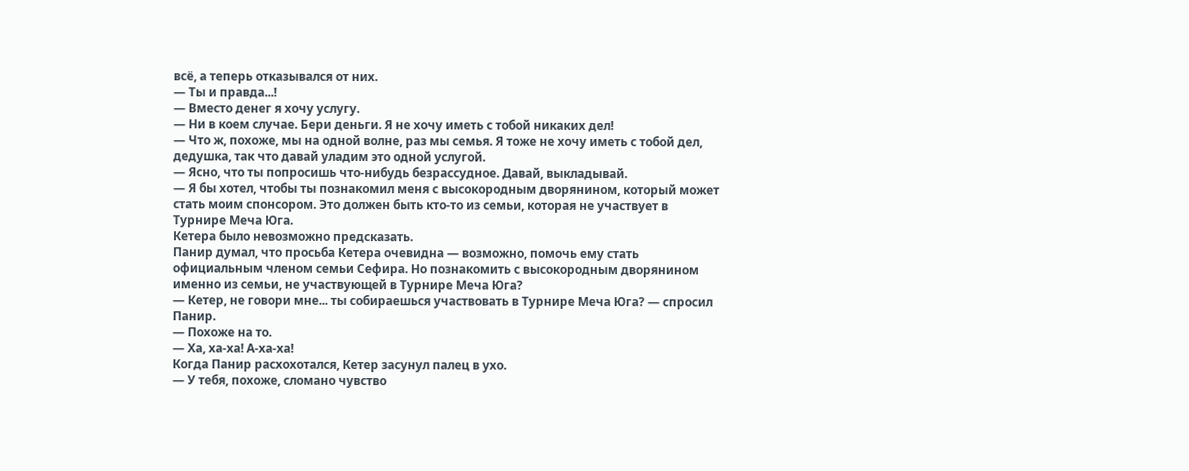всё, а теперь отказывался от них.
— Ты и правда...!
— Вместо денег я хочу услугу.
— Ни в коем случае. Бери деньги. Я не хочу иметь с тобой никаких дел!
— Что ж, похоже, мы на одной волне, раз мы семья. Я тоже не хочу иметь с тобой дел, дедушка, так что давай уладим это одной услугой.
— Ясно, что ты попросишь что-нибудь безрассудное. Давай, выкладывай.
— Я бы хотел, чтобы ты познакомил меня с высокородным дворянином, который может стать моим спонсором. Это должен быть кто-то из семьи, которая не участвует в Турнире Меча Юга.
Кетера было невозможно предсказать.
Панир думал, что просьба Кетера очевидна — возможно, помочь ему стать официальным членом семьи Сефира. Но познакомить с высокородным дворянином именно из семьи, не участвующей в Турнире Меча Юга?
— Кетер, не говори мне... ты собираешься участвовать в Турнире Меча Юга? — спросил Панир.
— Похоже на то.
— Ха, ха-ха! А-ха-ха!
Когда Панир расхохотался, Кетер засунул палец в ухо.
— У тебя, похоже, сломано чувство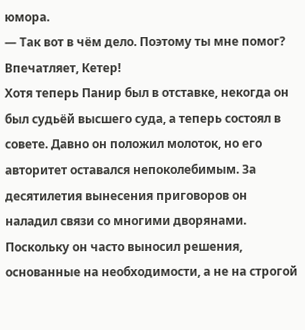юмора.
— Так вот в чём дело. Поэтому ты мне помог? Впечатляет, Кетер!
Хотя теперь Панир был в отставке, некогда он был судьёй высшего суда, а теперь состоял в совете. Давно он положил молоток, но его авторитет оставался непоколебимым. За десятилетия вынесения приговоров он наладил связи со многими дворянами. Поскольку он часто выносил решения, основанные на необходимости, а не на строгой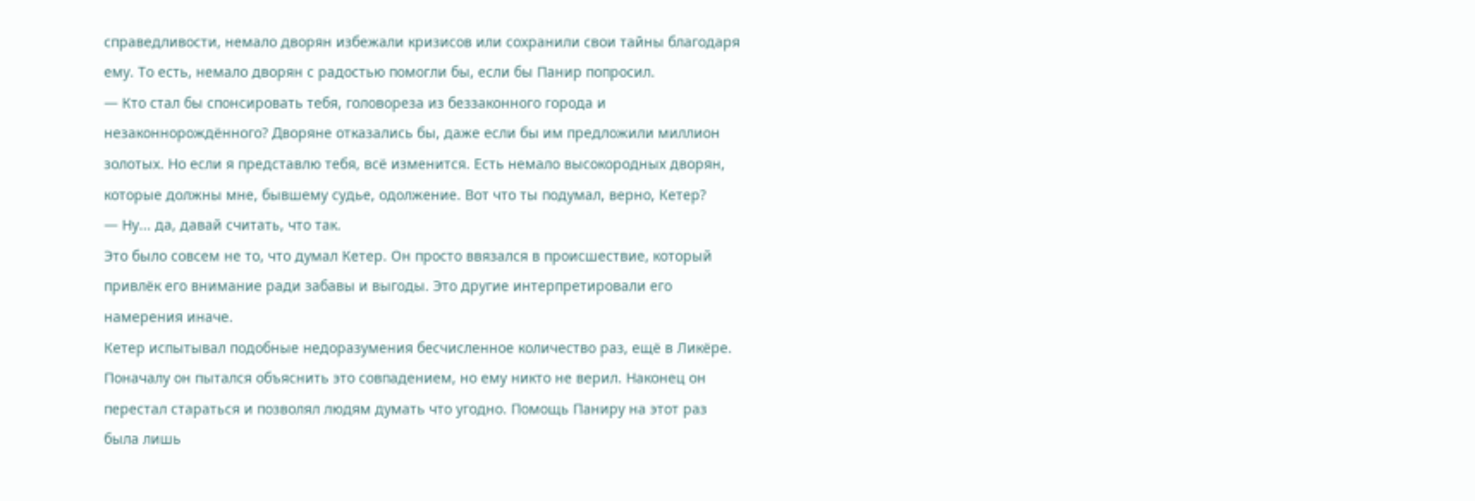справедливости, немало дворян избежали кризисов или сохранили свои тайны благодаря ему. То есть, немало дворян с радостью помогли бы, если бы Панир попросил.
— Кто стал бы спонсировать тебя, головореза из беззаконного города и незаконнорождённого? Дворяне отказались бы, даже если бы им предложили миллион золотых. Но если я представлю тебя, всё изменится. Есть немало высокородных дворян, которые должны мне, бывшему судье, одолжение. Вот что ты подумал, верно, Кетер?
— Ну... да, давай считать, что так.
Это было совсем не то, что думал Кетер. Он просто ввязался в происшествие, который привлёк его внимание ради забавы и выгоды. Это другие интерпретировали его намерения иначе.
Кетер испытывал подобные недоразумения бесчисленное количество раз, ещё в Ликёре. Поначалу он пытался объяснить это совпадением, но ему никто не верил. Наконец он перестал стараться и позволял людям думать что угодно. Помощь Паниру на этот раз была лишь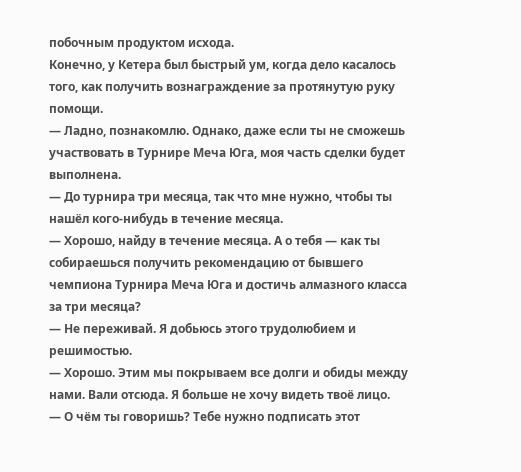побочным продуктом исхода.
Конечно, у Кетера был быстрый ум, когда дело касалось того, как получить вознаграждение за протянутую руку помощи.
— Ладно, познакомлю. Однако, даже если ты не сможешь участвовать в Турнире Меча Юга, моя часть сделки будет выполнена.
— До турнира три месяца, так что мне нужно, чтобы ты нашёл кого-нибудь в течение месяца.
— Хорошо, найду в течение месяца. А о тебя — как ты собираешься получить рекомендацию от бывшего чемпиона Турнира Меча Юга и достичь алмазного класса за три месяца?
— Не переживай. Я добьюсь этого трудолюбием и решимостью.
— Хорошо. Этим мы покрываем все долги и обиды между нами. Вали отсюда. Я больше не хочу видеть твоё лицо.
— О чём ты говоришь? Тебе нужно подписать этот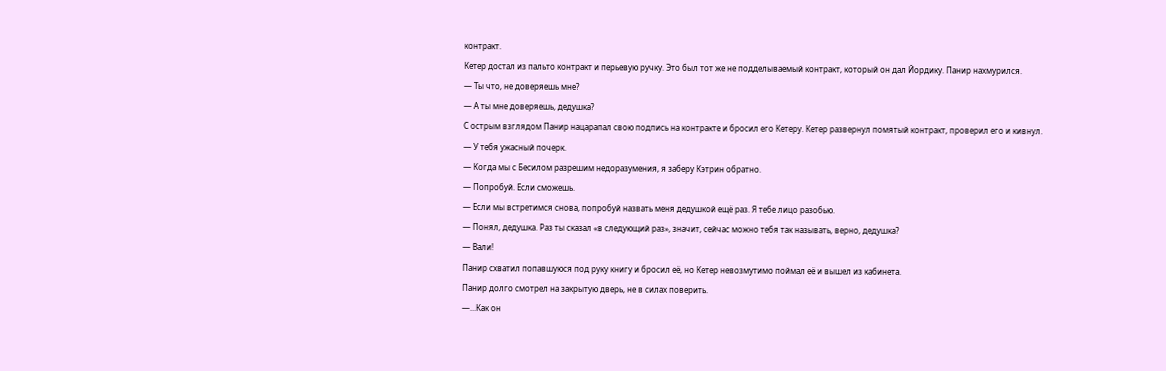контракт.
Кетер достал из пальто контракт и перьевую ручку. Это был тот же не подделываемый контракт, который он дал Йордику. Панир нахмурился.
— Ты что, не доверяешь мне?
— А ты мне доверяешь, дедушка?
С острым взглядом Панир нацарапал свою подпись на контракте и бросил его Кетеру. Кетер развернул помятый контракт, проверил его и кивнул.
— У тебя ужасный почерк.
— Когда мы с Бесилом разрешим недоразумения, я заберу Кэтрин обратно.
— Попробуй. Если сможешь.
— Если мы встретимся снова, попробуй назвать меня дедушкой ещё раз. Я тебе лицо разобью.
— Понял, дедушка. Раз ты сказал «в следующий раз», значит, сейчас можно тебя так называть, верно, дедушка?
— Вали!
Панир схватил попавшуюся под руку книгу и бросил её, но Кетер невозмутимо поймал её и вышел из кабинета.
Панир долго смотрел на закрытую дверь, не в силах поверить.
—...Как он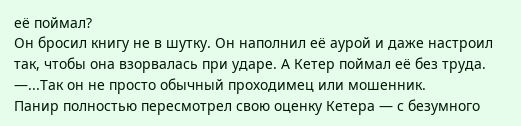её поймал?
Он бросил книгу не в шутку. Он наполнил её аурой и даже настроил так, чтобы она взорвалась при ударе. А Кетер поймал её без труда.
—...Так он не просто обычный проходимец или мошенник.
Панир полностью пересмотрел свою оценку Кетера — с безумного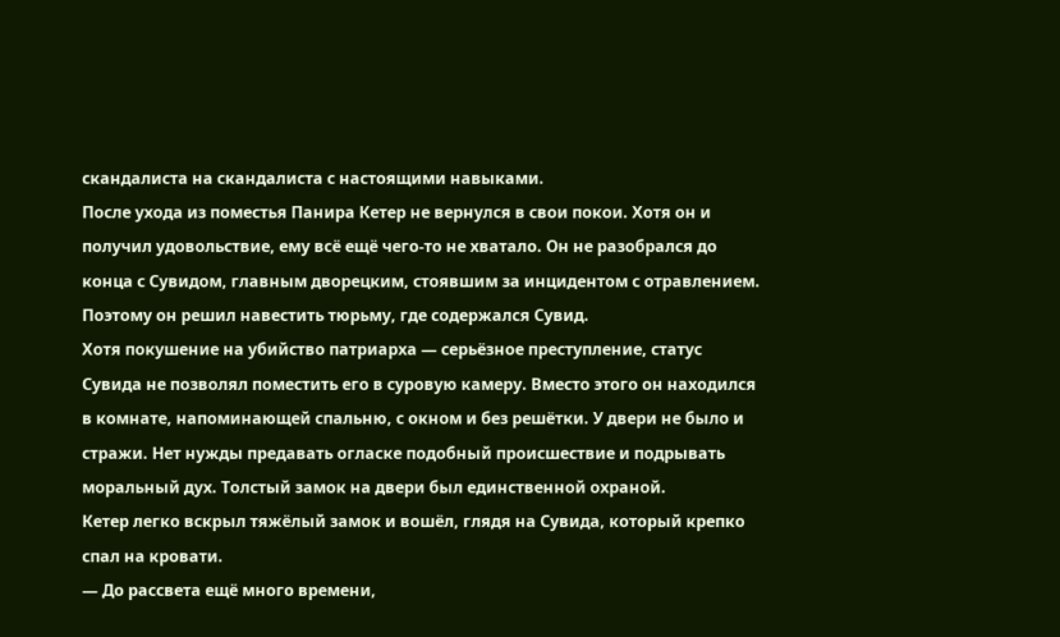скандалиста на скандалиста с настоящими навыками.
После ухода из поместья Панира Кетер не вернулся в свои покои. Хотя он и получил удовольствие, ему всё ещё чего-то не хватало. Он не разобрался до конца с Сувидом, главным дворецким, стоявшим за инцидентом с отравлением. Поэтому он решил навестить тюрьму, где содержался Сувид.
Хотя покушение на убийство патриарха — серьёзное преступление, статус Сувида не позволял поместить его в суровую камеру. Вместо этого он находился в комнате, напоминающей спальню, с окном и без решётки. У двери не было и стражи. Нет нужды предавать огласке подобный происшествие и подрывать моральный дух. Толстый замок на двери был единственной охраной.
Кетер легко вскрыл тяжёлый замок и вошёл, глядя на Сувида, который крепко спал на кровати.
— До рассвета ещё много времени,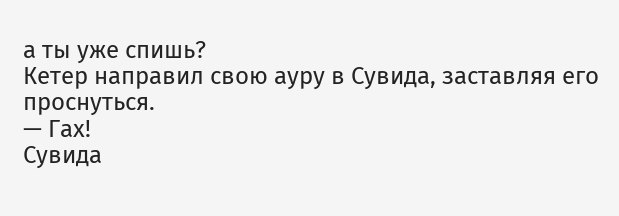а ты уже спишь?
Кетер направил свою ауру в Сувида, заставляя его проснуться.
— Гах!
Сувида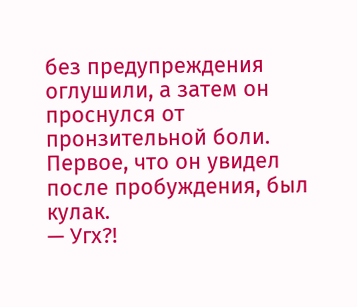без предупреждения оглушили, а затем он проснулся от пронзительной боли. Первое, что он увидел после пробуждения, был кулак.
— Угх?!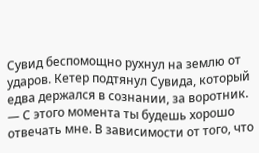Сувид беспомощно рухнул на землю от ударов. Кетер подтянул Сувида, который едва держался в сознании, за воротник.
— С этого момента ты будешь хорошо отвечать мне. В зависимости от того, что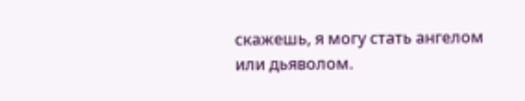скажешь, я могу стать ангелом или дьяволом.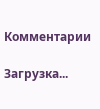Комментарии

Загрузка...